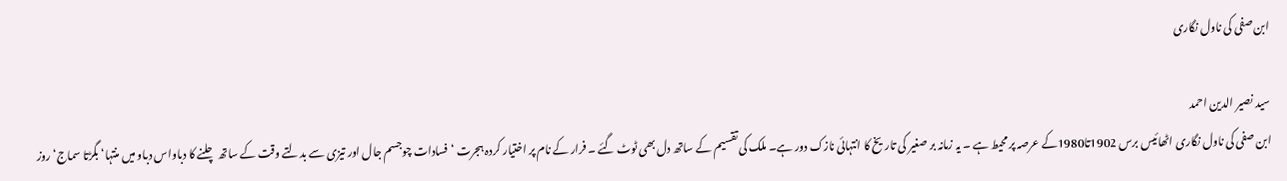ابن صفی کی ناول نگاری

سید نصیر الدین احمد
ابن صفی کی ناول نگاری اٹھائیس برس 1902تا1980کے عرصہ پر محیط ہے ۔ یہ زمانہ بر صغیر کی تاریخ کا انتہائی نازک دور ہے۔ ملک کی تقسیم کے ساتھ دل بھی ٹوٹ گئے ۔ فرار کے نام پر اختیار کردہ ہجرت ‘فسادات چوجسم جال اور تیزی سے بدلتے وقت کے ساتھ چلنے کا دباواس دباو میں منتہا‘ بگڑتا سماج‘ روز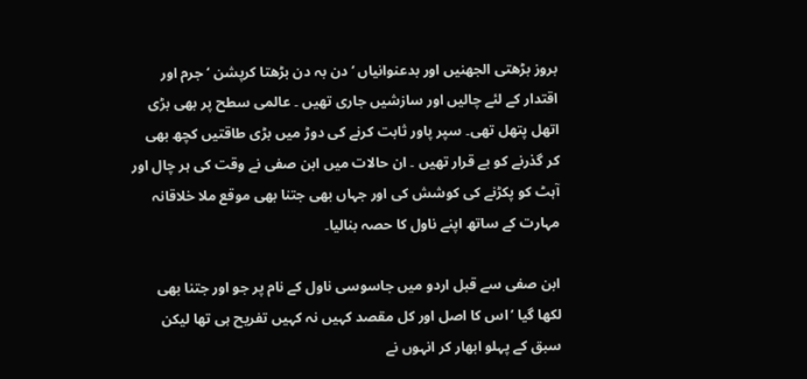بروز بڑھتی الجھنیں اور بدعنوانیاں ‘دن بہ دن بڑھتا کرپشن ‘جرم اور اقتدار کے لئے چالیں اور سازشیں جاری تھیں ۔ عالمی سطح پر بھی بڑی اتھل پتھل تھی۔ سپر پاور ثابت کرنے کی دوڑ میں بڑی طاقتیں کچھ بھی کر گذرنے کو بے قرار تھیں ۔ ان حالات میں ابن صفی نے وقت کی ہر چال اور آہٹ کو پکڑنے کی کوشش کی اور جہاں بھی جتنا بھی موقع ملا خلاقانہ مہارت کے ساتھ اپنے ناول کا حصہ بنالیا۔

ابن صفی سے قبل اردو میں جاسوسی ناول کے نام پر جو اور جتنا بھی لکھا گیا ‘اس کا اصل اور کل مقصد کہیں نہ کہیں تفریح ہی تھا لیکن سبق کے پہلو ابھار کر انہوں نے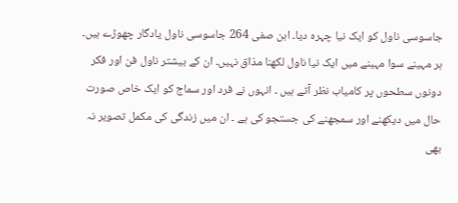جاسوسی ناول کو ایک نیا چہرہ دیا۔ ابن صفی 264 جاسوسی ناول یادگار چھوڑے ہیں۔ ہر مہینے سوا مہینے میں ایک نیا ناول لکھنا مذاق نہیں۔ ان کے بیشتر ناول فن اور فکر دونوں سطحوں پر کامیاب نظر آتے ہیں ۔ انہوں نے فرد اور سماج کو ایک خاص صورت حال میں دیکھنے اور سمجھنے کی جستجو کی ہے ۔ ان میں زندگی کی مکمل تصویر نہ بھی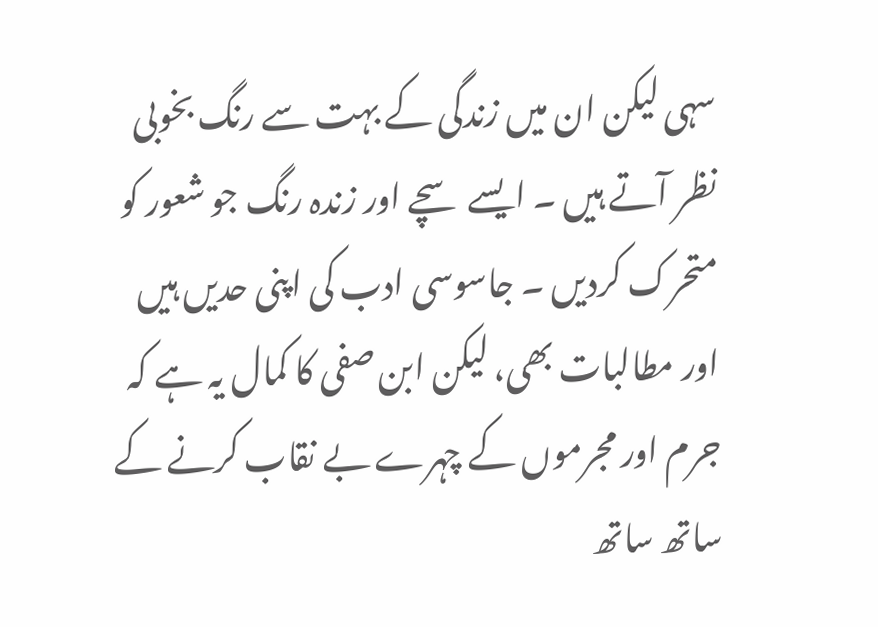سہی لیکن ان میں زندگی کے بہت سے رنگ بخوبی نظر آتے ہیں ۔ ایسے سچے اور زندہ رنگ جو شعور کو متحرک کردیں ۔ جاسوسی ادب کی اپنی حدیں ہیں اور مطالبات بھی، لیکن ابن صفی کا کمال یہ ہے کہ جرم اور مجرموں کے چہرے بے نقاب کرنے کے ساتھ ساتھ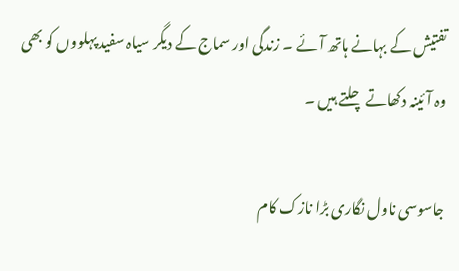تفتیش کے بہانے ہاتھ آئے ۔ زندگی اور سماج کے دیگر سیاہ سفید پہلووں کو بھی وہ آئینہ دکھاتے چلتے ہیں ۔

جاسوسی ناول نگاری بڑا نازک کام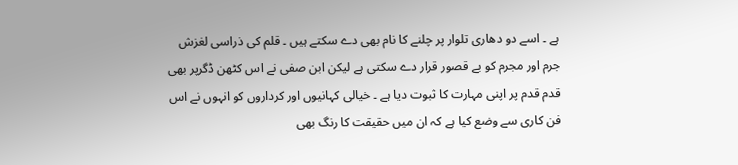ہے ۔ اسے دو دھاری تلوار پر چلنے کا نام بھی دے سکتے ہیں ۔ قلم کی ذراسی لغزش جرم اور مجرم کو بے قصور قرار دے سکتی ہے لیکن ابن صفی نے اس کٹھن ڈگرپر بھی قدم قدم پر اپنی مہارت کا ثبوت دیا ہے ۔ خیالی کہانیوں اور کرداروں کو انہوں نے اس فن کاری سے وضع کیا ہے کہ ان میں حقیقت کا رنگ بھی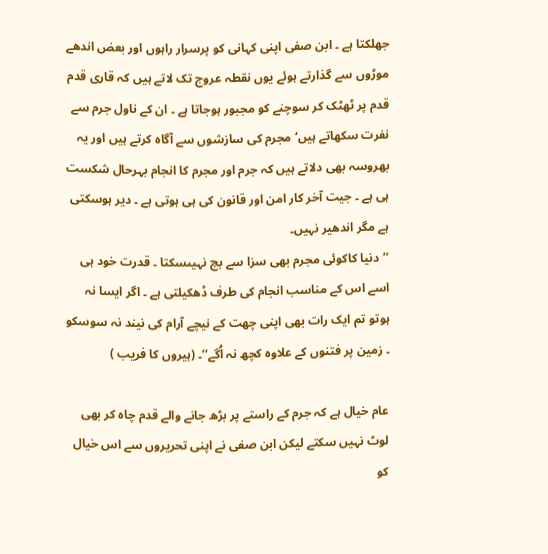جھلکتا ہے ۔ ابن صفی اپنی کہانی کو پرسرار راہوں اور بعض اندھے موڑوں سے گذارتے ہوئے یوں نقطہ عروج تک لاتے ہیں کہ قاری قدم قدم پر ٹھٹک کر سوچنے کو مجبور ہوجاتا ہے ۔ ان کے ناول جرم سے نفرت سکھاتے ہیں‘ مجرم کی سازشوں سے آگاہ کرتے ہیں اور یہ بھروسہ بھی دلاتے ہیں کہ جرم اور مجرم کا انجام بہرحال شکست ہی ہے ۔ جیت آخر کار امن اور قانون کی ہی ہوتی ہے ۔ دیر ہوسکتی ہے مگر اندھیر نہیں۔
’’دنیا کاکوئی مجرم بھی سزا سے بچ نہیںسکتا ۔ قدرت خود ہی اسے اس کے مناسب انجام کی طرف ڈھکیلتی ہے ۔ اگر ایسا نہ ہوتو تم ایک رات بھی اپنی چھت کے نیچے آرام کی نیند نہ سوسکو ۔ زمین پر فتنوں کے علاوہ کچھ نہ اُگے‘‘۔ (ہیروں کا فریب )

عام خیال ہے کہ جرم کے راستے پر بڑھ جانے والے قدم چاہ کر بھی لوٹ نہیں سکتے لیکن ابن صفی نے اپنی تحریروں سے اس خیال کو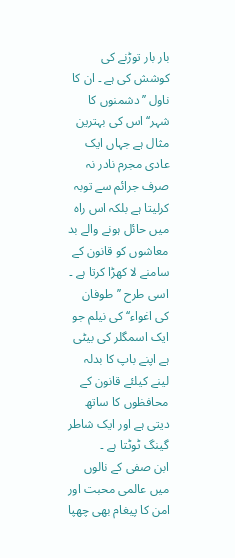بار بار توڑنے کی کوشش کی ہے ۔ ان کا ناول ’’دشمنوں کا شہر‘‘اس کی بہترین مثال ہے جہاں ایک عادی مجرم نادر نہ صرف جرائم سے توبہ کرلیتا ہے بلکہ اس راہ میں حائل ہونے والے بد معاشوں کو قانون کے سامنے لا کھڑا کرتا ہے ۔ اسی طرح ’’طوفان کی اغواء‘‘ کی نیلم جو ایک اسمگلر کی بیٹی ہے اپنے باپ کا بدلہ لینے کیلئے قانون کے محافظوں کا ساتھ دیتی ہے اور ایک شاطر گینگ ٹوٹتا ہے ۔
ابن صفی کے نالوں میں عالمی محبت اور امن کا پیغام بھی چھپا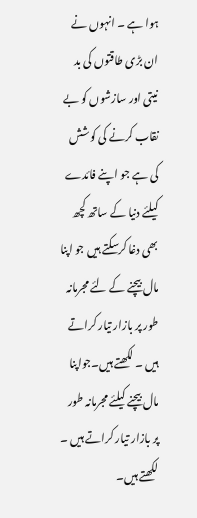ہوا ہے ۔ انہوں نے ان بڑی طاقتوں کی بد نیتی اور سازشوں کو بے نقاب کرنے کی کوشش کی ہے جو اپنے فائدے کیلئے دنیا کے ساتھ کچھ بھی دغا کرسکتے ہیں جو اپنا مال بیچنے کے لئے مجرمانہ طور پر بازار تیار کراتے ہیں ۔ لکھتے ہیں۔جواپنا مال بیچنے کیلئے مجرمانہ طور پر بازار تیار کراتے ہیں ۔ لکھتے ہیں۔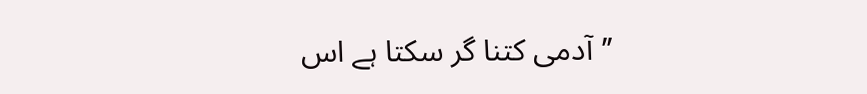’’آدمی کتنا گر سکتا ہے اس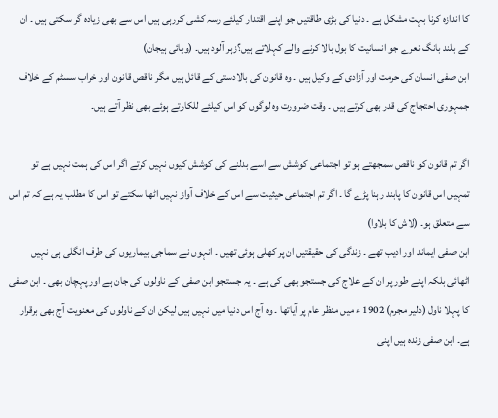کا اندازہ کرنا بہت مشکل ہے ۔ دنیا کی بڑی طاقتیں جو اپنے اقتدار کیلئے رسہ کشی کررہی ہیں اس سے بھی زیادہ گر سکتی ہیں ۔ ان کے بلند بانگ نعرے جو انسانیت کا بول بالا کرنے والے کہلاتے ہیں؟زہر آلود ہیں۔ (وبائی ہیجان)
ابن صفی انسان کی حرمت اور آزادی کے وکیل ہیں ۔ وہ قانون کی بالادستی کے قائل ہیں مگر ناقص قانون اور خراب سسٹم کے خلاف جمہوری احتجاج کی قدر بھی کرتے ہیں ۔ وقت ضرورت وہ لوگوں کو اس کیلئے للکارتے ہوئے بھی نظر آتے ہیں۔

اگر تم قانون کو ناقص سمجھتے ہو تو اجتماعی کوشش سے اسے بدلنے کی کوشش کیوں نہیں کرتے اگر اس کی ہمت نہیں ہے تو تمہیں اس قانون کا پابند رہنا پڑے گا ۔ اگر تم اجتماعی حیثیت سے اس کے خلاف آواز نہیں اٹھا سکتے تو اس کا مطلب یہ ہے کہ تم اس سے متعلق ہو۔ (لاش کا بلاوا)
ابن صفی ایماند اور ادیب تھے ۔ زندگی کی حقیقتیں ان پر کھلی ہوئی تھیں ۔ انہوں نے سماجی بیماریوں کی طرف انگلی ہی نہیں اٹھائی بلکہ اپنے طور پر ان کے علاج کی جستجو بھی کی ہے ۔ یہ جستجو ابن صفی کے ناولوں کی جان ہے اور پہچان بھی ۔ ابن صفی کا پہلا ناول (دلیر مجرم) 1902 ء میں منظر عام پر آیاتھا ۔ وہ آج اس دنیا میں نہیں ہیں لیکن ان کے ناولوں کی معنویت آج بھی برقرار ہے۔ ابن صفی زندہ ہیں اپنی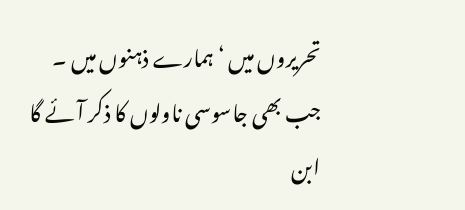تحریروں میں ‘ ہمارے ذہنوں میں ۔ جب بھی جاسوسی ناولوں کا ذکر آئے گا ابن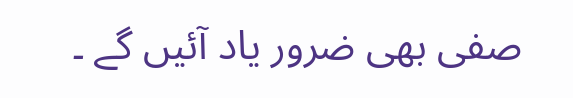صفی بھی ضرور یاد آئیں گے ۔